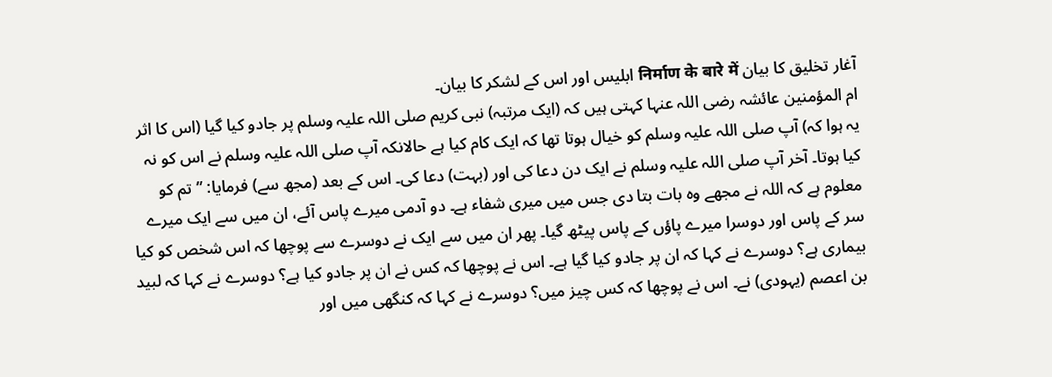آغار تخلیق کا بیان निर्माण के बारे में ابلیس اور اس کے لشکر کا بیان۔
ام المؤمنین عائشہ رضی اللہ عنہا کہتی ہیں کہ (ایک مرتبہ) نبی کریم صلی اللہ علیہ وسلم پر جادو کیا گیا (اس کا اثر یہ ہوا کہ) آپ صلی اللہ علیہ وسلم کو خیال ہوتا تھا کہ ایک کام کیا ہے حالانکہ آپ صلی اللہ علیہ وسلم نے اس کو نہ کیا ہوتا۔ آخر آپ صلی اللہ علیہ وسلم نے ایک دن دعا کی اور (بہت) دعا کی۔ اس کے بعد (مجھ سے) فرمایا: ”تم کو معلوم ہے کہ اللہ نے مجھے وہ بات بتا دی جس میں میری شفاء ہے۔ دو آدمی میرے پاس آئے، ان میں سے ایک میرے سر کے پاس اور دوسرا میرے پاؤں کے پاس پیٹھ گیا۔ پھر ان میں سے ایک نے دوسرے سے پوچھا کہ اس شخص کو کیا بیماری ہے؟ دوسرے نے کہا کہ ان پر جادو کیا گیا ہے۔ اس نے پوچھا کہ کس نے ان پر جادو کیا ہے؟ دوسرے نے کہا کہ لبید بن اعصم (یہودی) نے۔ اس نے پوچھا کہ کس چیز میں؟ دوسرے نے کہا کہ کنگھی میں اور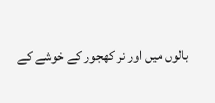بالوں میں اور نر کھجور کے خوشے کے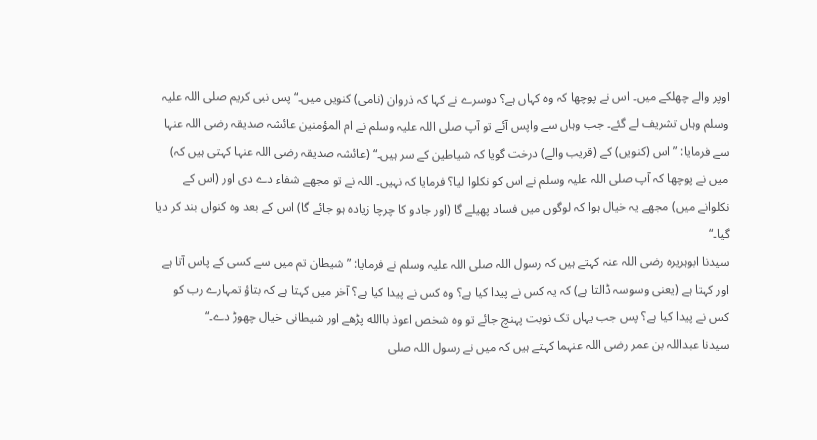اوپر والے چھلکے میں۔ اس نے پوچھا کہ وہ کہاں ہے؟ دوسرے نے کہا کہ ذروان (نامی) کنویں میں۔“ پس نبی کریم صلی اللہ علیہ وسلم وہاں تشریف لے گئے۔ جب وہاں سے واپس آئے تو آپ صلی اللہ علیہ وسلم نے ام المؤمنین عائشہ صدیقہ رضی اللہ عنہا سے فرمایا: ”اس (کنویں) کے (قریب والے) درخت گویا کہ شیاطین کے سر ہیں۔“ (عائشہ صدیقہ رضی اللہ عنہا کہتی ہیں کہ) میں نے پوچھا کہ آپ صلی اللہ علیہ وسلم نے اس کو نکلوا لیا؟ فرمایا کہ نہیں۔ اللہ نے تو مجھے شفاء دے دی اور (اس کے نکلوانے میں) مجھے یہ خیال ہوا کہ لوگوں میں فساد پھیلے گا (اور جادو کا چرچا زیادہ ہو جائے گا) اس کے بعد وہ کنواں بند کر دیا گیا۔“
سیدنا ابوہریرہ رضی اللہ عنہ کہتے ہیں کہ رسول اللہ صلی اللہ علیہ وسلم نے فرمایا: ”شیطان تم میں سے کسی کے پاس آتا ہے اور کہتا ہے (یعنی وسوسہ ڈالتا ہے) کہ یہ کس نے پیدا کیا ہے؟ وہ کس نے پیدا کیا ہے؟ آخر میں کہتا ہے کہ بتاؤ تمہارے رب کو کس نے پیدا کیا ہے؟ پس جب یہاں تک نوبت پہنچ جائے تو وہ شخص اعوذ باالله پڑھے اور شیطانی خیال چھوڑ دے۔“
سیدنا عبداللہ بن عمر رضی اللہ عنہما کہتے ہیں کہ میں نے رسول اللہ صلی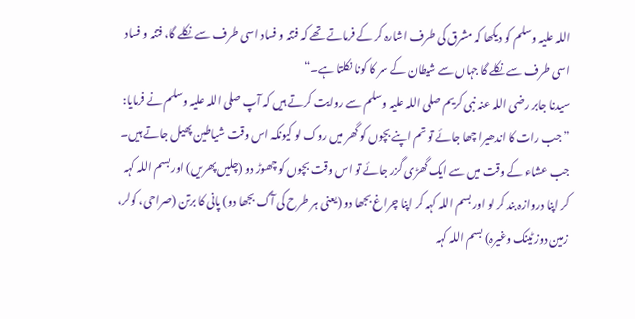اللہ علیہ وسلم کو دیکھا کہ مشرق کی طرف اشارہ کر کے فرماتے تھے کہ فتنہ و فساد اسی طرف سے نکلے گا، فتنہ و فساد اسی طرف سے نکلے گا جہاں سے شیطان کے سر کا کونا نکلتا ہے۔“
سیدنا جابر رضی اللہ عنہ نبی کریم صلی اللہ علیہ وسلم سے روایت کرتے ہیں کہ آپ صلی اللہ علیہ وسلم نے فرمایا: ”جب رات کا اندھیرا چھا جائے تو تم اپنے بچوں کو گھر میں روک لو کیونکہ اس وقت شیاطین پھیل جاتے ہیں۔ جب عشاء کے وقت میں سے ایک گھڑی گزر جائے تو اس وقت بچوں کو چھوڑ دو (چلیں پھریں) اور بسم اللہ کہہ کر اپنا دروازہ بند کر لو اور بسم اللہ کہہ کر اپنا چراغ بجھا دو (یعنی ہر طرح کی آگ بجھا دو) پانی کا برتن (صراحی، کولر، زمین دوز ٹینک وغیرہ) بسم اللہ کہہ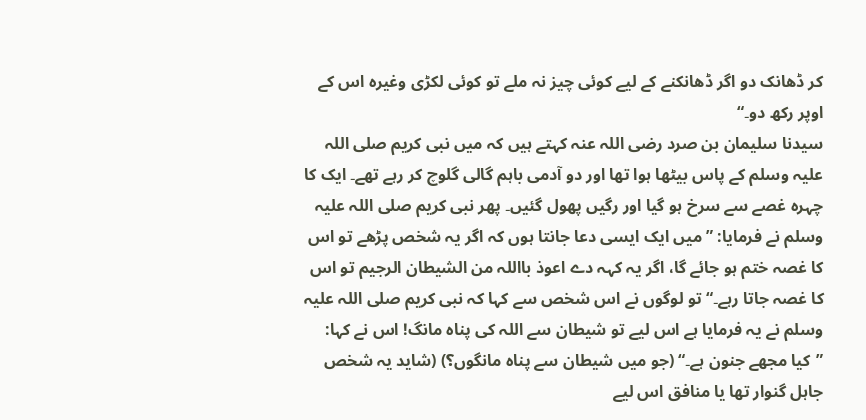کر ڈھانک دو اگر ڈھانکنے کے لیے کوئی چیز نہ ملے تو کوئی لکڑی وغیرہ اس کے اوپر رکھ دو۔“
سیدنا سلیمان بن صرد رضی اللہ عنہ کہتے ہیں کہ میں نبی کریم صلی اللہ علیہ وسلم کے پاس بیٹھا ہوا تھا اور دو آدمی باہم گالی گلوچ کر رہے تھے۔ ایک کا چہرہ غصے سے سرخ ہو گیا اور رگیں پھول گئیں۔ پھر نبی کریم صلی اللہ علیہ وسلم نے فرمایا: ”میں ایک ایسی دعا جانتا ہوں کہ اگر یہ شخص پڑھے تو اس کا غصہ ختم ہو جائے گا، اگر یہ کہہ دے اعوذ بااللہ من الشیطان الرجیم تو اس کا غصہ جاتا رہے۔“ تو لوگوں نے اس شخص سے کہا کہ نبی کریم صلی اللہ علیہ وسلم نے یہ فرمایا ہے اس لیے تو شیطان سے اللہ کی پناہ مانگ! اس نے کہا: ”کیا مجھے جنون ہے۔“ (جو میں شیطان سے پناہ مانگوں؟) (شاید یہ شخص جاہل گنوار تھا یا منافق اس لیے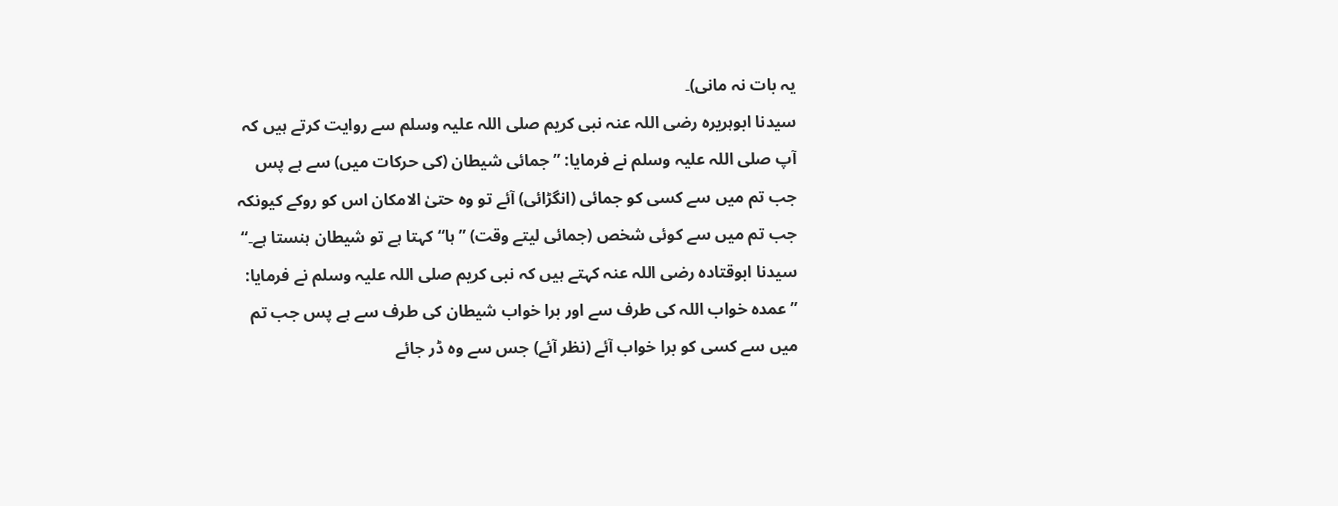یہ بات نہ مانی)۔
سیدنا ابوہریرہ رضی اللہ عنہ نبی کریم صلی اللہ علیہ وسلم سے روایت کرتے ہیں کہ آپ صلی اللہ علیہ وسلم نے فرمایا: ”جمائی شیطان (کی حرکات میں) سے ہے پس جب تم میں سے کسی کو جمائی (انگڑائی) آئے تو وہ حتیٰ الامکان اس کو روکے کیونکہ جب تم میں سے کوئی شخص (جمائی لیتے وقت) ”ہا“ کہتا ہے تو شیطان ہنستا ہے۔“
سیدنا ابوقتادہ رضی اللہ عنہ کہتے ہیں کہ نبی کریم صلی اللہ علیہ وسلم نے فرمایا: ”عمدہ خواب اللہ کی طرف سے اور برا خواب شیطان کی طرف سے ہے پس جب تم میں سے کسی کو برا خواب آئے (نظر آئے) جس سے وہ ڈر جائے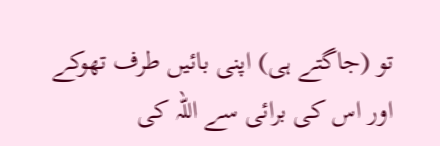تو (جاگتے ہی) اپنی بائیں طرف تھوکے اور اس کی برائی سے اللہ کی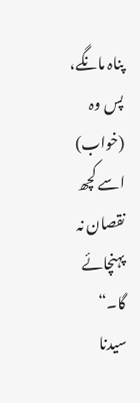پناہ مانگے، پس وہ (خواب) اسے کچھ نقصان نہ پہنچائے گا۔“
سیدنا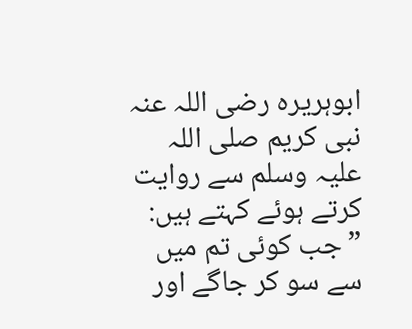ابوہریرہ رضی اللہ عنہ نبی کریم صلی اللہ علیہ وسلم سے روایت کرتے ہوئے کہتے ہیں: ”جب کوئی تم میں سے سو کر جاگے اور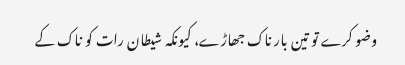وضو کرے تو تین بار ناک جھاڑے، کیونکہ شیطان رات کو ناک کے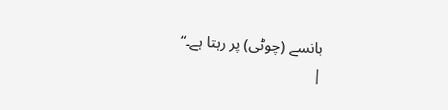بانسے (چوٹی) پر رہتا ہے۔“
|